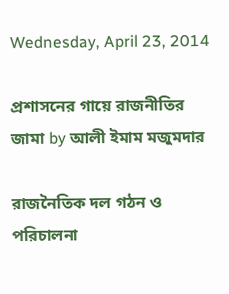Wednesday, April 23, 2014

প্রশাসনের গায়ে রাজনীতির জামা by আলী ইমাম মজুমদার

রাজনৈতিক দল গঠন ও পরিচালনা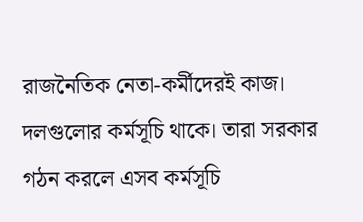রাজনৈতিক নেতা-কর্মীদেরই কাজ। দলগুলোর কর্মসূচি থাকে। তারা সরকার গঠন করলে এসব কর্মসূচি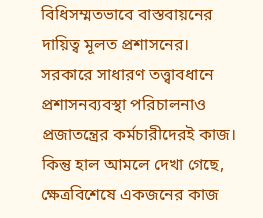বিধিসম্মতভাবে বাস্তবায়নের দায়িত্ব মূলত প্রশাসনের। সরকারে সাধারণ তত্ত্বাবধানে প্রশাসনব্যবস্থা পরিচালনাও প্রজাতন্ত্রের কর্মচারীদেরই কাজ। কিন্তু হাল আমলে দেখা গেছে, ক্ষেত্রবিশেষে একজনের কাজ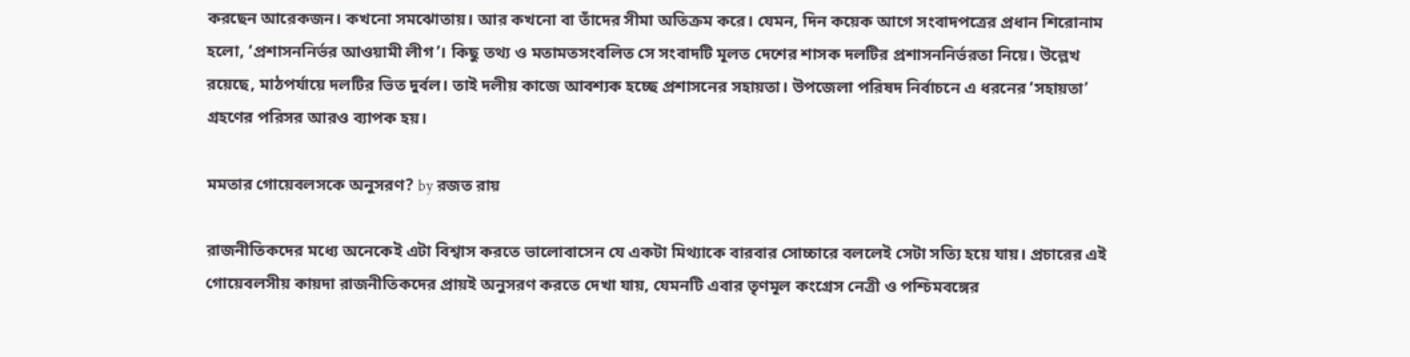করছেন আরেকজন। কখনো সমঝোতায়। আর কখনো বা তাঁদের সীমা অতিক্রম করে। যেমন, দিন কয়েক আগে সংবাদপত্রের প্রধান শিরোনাম হলো, ‘প্রশাসননির্ভর আওয়ামী লীগ’। কিছু তথ্য ও মতামতসংবলিত সে সংবাদটি মূলত দেশের শাসক দলটির প্রশাসননির্ভরতা নিয়ে। উল্লেখ রয়েছে, মাঠপর্যায়ে দলটির ভিত দুর্বল। তাই দলীয় কাজে আবশ্যক হচ্ছে প্রশাসনের সহায়তা। উপজেলা পরিষদ নির্বাচনে এ ধরনের ‘সহায়তা’ গ্রহণের পরিসর আরও ব্যাপক হয়।

মমতার গোয়েবলসকে অনুসরণ? by রজত রায়

রাজনীতিকদের মধ্যে অনেকেই এটা বিশ্বাস করতে ভালোবাসেন যে একটা মিথ্যাকে বারবার সোচ্চারে বললেই সেটা সত্যি হয়ে যায়। প্রচারের এই গোয়েবলসীয় কায়দা রাজনীতিকদের প্রায়ই অনুসরণ করতে দেখা যায়, যেমনটি এবার তৃণমূল কংগ্রেস নেত্রী ও পশ্চিমবঙ্গের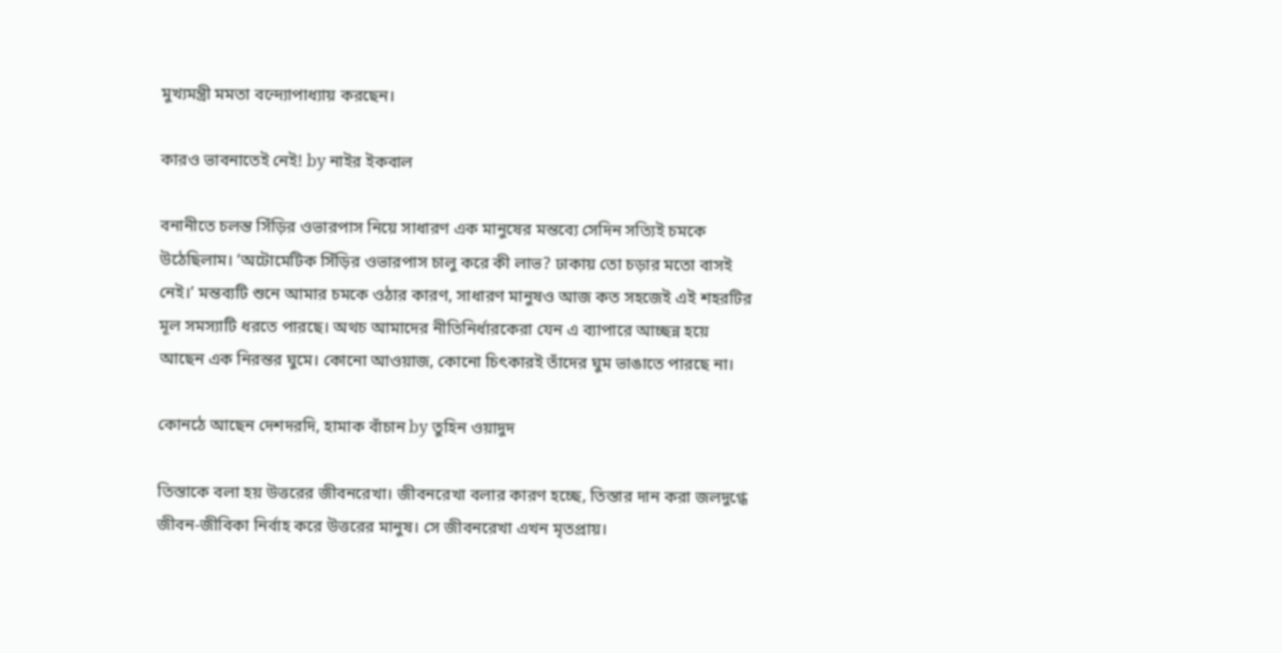মুখ্যমন্ত্রী মমতা বন্দ্যোপাধ্যায় করছেন।

কারও ভাবনাতেই নেই! by নাইর ইকবাল

বনানীতে চলন্ত সিঁড়ির ওভারপাস নিয়ে সাধারণ এক মানুষের মন্তব্যে সেদিন সত্যিই চমকে উঠেছিলাম। ‘অটোমেটিক সিঁড়ির ওভারপাস চালু করে কী লাভ? ঢাকায় তো চড়ার মতো বাসই নেই।’ মন্তব্যটি শুনে আমার চমকে ওঠার কারণ, সাধারণ মানুষও আজ কত সহজেই এই শহরটির মূল সমস্যাটি ধরতে পারছে। অথচ আমাদের নীতিনির্ধারকেরা যেন এ ব্যাপারে আচ্ছন্ন হয়ে আছেন এক নিরন্তর ঘুমে। কোনো আওয়াজ, কোনো চিৎকারই তাঁদের ঘুম ভাঙাতে পারছে না।

কোনঠে আছেন দেশদরদি, হামাক বাঁচান by তুহিন ওয়াদুদ

তিস্তাকে বলা হয় উত্তরের জীবনরেখা। জীবনরেখা বলার কারণ হচ্ছে, তিস্তার দান করা জলদুগ্ধে জীবন-জীবিকা নির্বাহ করে উত্তরের মানুষ। সে জীবনরেখা এখন মৃতপ্রায়।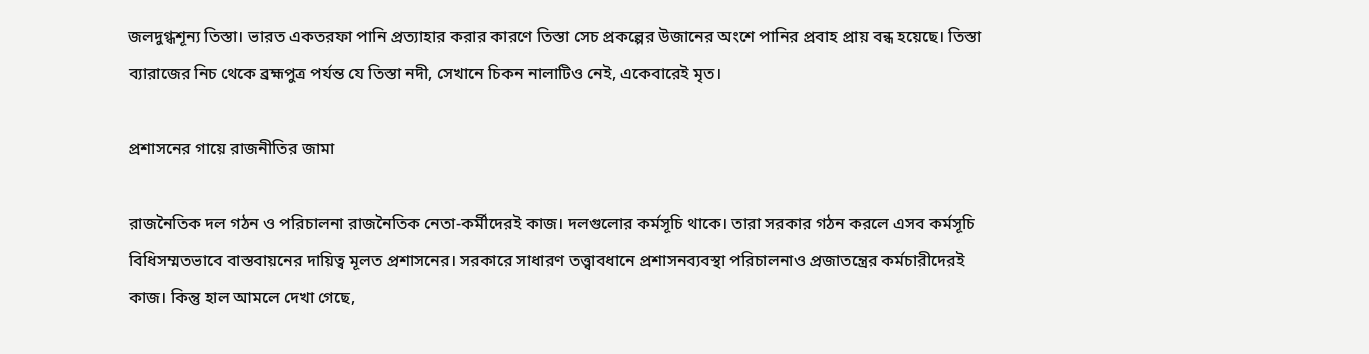জলদুগ্ধশূন্য তিস্তা। ভারত একতরফা পানি প্রত্যাহার করার কারণে তিস্তা সেচ প্রকল্পের উজানের অংশে পানির প্রবাহ প্রায় বন্ধ হয়েছে। তিস্তা ব্যারাজের নিচ থেকে ব্রহ্মপুত্র পর্যন্ত যে তিস্তা নদী, সেখানে চিকন নালাটিও নেই, একেবারেই মৃত।

প্রশাসনের গায়ে রাজনীতির জামা

রাজনৈতিক দল গঠন ও পরিচালনা রাজনৈতিক নেতা-কর্মীদেরই কাজ। দলগুলোর কর্মসূচি থাকে। তারা সরকার গঠন করলে এসব কর্মসূচি বিধিসম্মতভাবে বাস্তবায়নের দায়িত্ব মূলত প্রশাসনের। সরকারে সাধারণ তত্ত্বাবধানে প্রশাসনব্যবস্থা পরিচালনাও প্রজাতন্ত্রের কর্মচারীদেরই কাজ। কিন্তু হাল আমলে দেখা গেছে,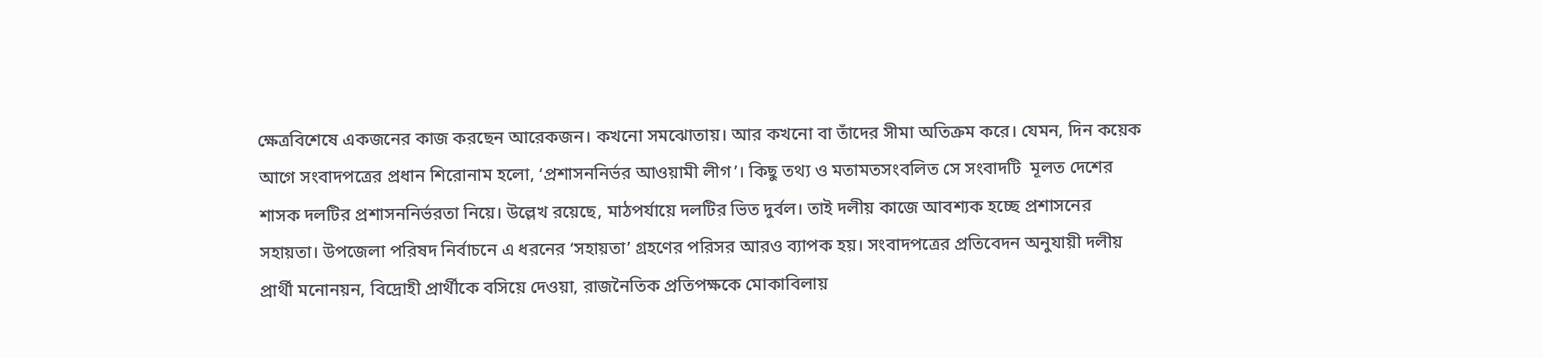ক্ষেত্রবিশেষে একজনের কাজ করছেন আরেকজন। কখনো সমঝোতায়। আর কখনো বা তাঁদের সীমা অতিক্রম করে। যেমন, দিন কয়েক আগে সংবাদপত্রের প্রধান শিরোনাম হলো, ‘প্রশাসননির্ভর আওয়ামী লীগ’। কিছু তথ্য ও মতামতসংবলিত সে সংবাদটি  মূলত দেশের শাসক দলটির প্রশাসননির্ভরতা নিয়ে। উল্লেখ রয়েছে, মাঠপর্যায়ে দলটির ভিত দুর্বল। তাই দলীয় কাজে আবশ্যক হচ্ছে প্রশাসনের সহায়তা। উপজেলা পরিষদ নির্বাচনে এ ধরনের ‘সহায়তা’ গ্রহণের পরিসর আরও ব্যাপক হয়। সংবাদপত্রের প্রতিবেদন অনুযায়ী দলীয় প্রার্থী মনোনয়ন, বিদ্রোহী প্রার্থীকে বসিয়ে দেওয়া, রাজনৈতিক প্রতিপক্ষকে মোকাবিলায়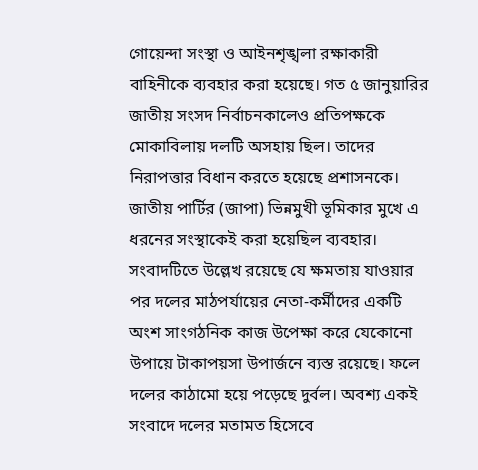গোয়েন্দা সংস্থা ও আইনশৃঙ্খলা রক্ষাকারী বাহিনীকে ব্যবহার করা হয়েছে। গত ৫ জানুয়ারির জাতীয় সংসদ নির্বাচনকালেও প্রতিপক্ষকে মোকাবিলায় দলটি অসহায় ছিল। তাদের নিরাপত্তার বিধান করতে হয়েছে প্রশাসনকে। জাতীয় পার্টির (জাপা) ভিন্নমুখী ভূমিকার মুখে এ ধরনের সংস্থাকেই করা হয়েছিল ব্যবহার। সংবাদটিতে উল্লেখ রয়েছে যে ক্ষমতায় যাওয়ার পর দলের মাঠপর্যায়ের নেতা-কর্মীদের একটি অংশ সাংগঠনিক কাজ উপেক্ষা করে যেকোনো উপায়ে টাকাপয়সা উপার্জনে ব্যস্ত রয়েছে। ফলে দলের কাঠামো হয়ে পড়েছে দুর্বল। অবশ্য একই সংবাদে দলের মতামত হিসেবে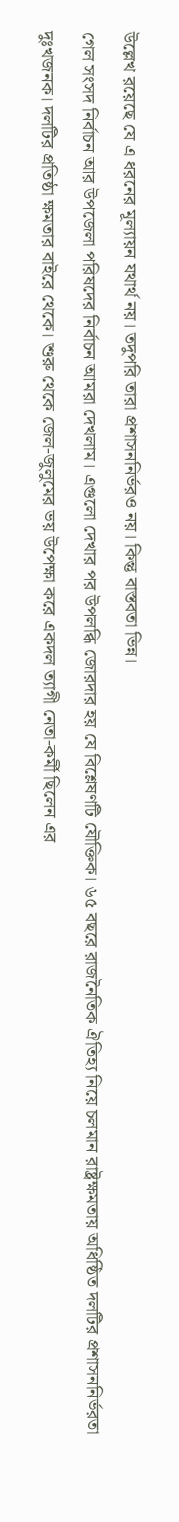উল্লেখ রয়েছে যে এ ধরনের মূল্যায়ন যথার্থ নয়। তদুপরি তারা প্রশাসননির্ভরও নয়। কিন্তু বাস্তবতা ভিন্ন।
গেল সংসদ নির্বাচন আর উপজেলা পরিষদের নির্বাচন আমরা দেখলাম। এগুলো দেখার পর উপলব্ধি জোরদার হয় যে বিশ্লেষণটি যৌক্তিক। ৬৫ বছরে রাজনৈতিক ঐতিহ্য নিয়ে চলমান রাষ্ট্রক্ষমতায় অধিষ্ঠিত দলটির প্রশাসননির্ভরতা দুঃখজনক। দলটির প্রতিষ্ঠা ক্ষমতার বাইরে থেকে। শুরু থেকে জেল-জুলুমের ভয় উপেক্ষা করে একদল ত্যাগী নেতা-কর্মী ছিলেন এর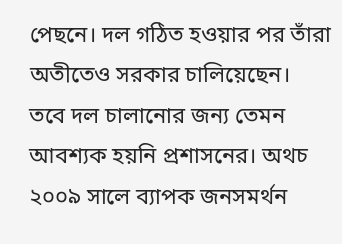পেছনে। দল গঠিত হওয়ার পর তাঁরা অতীতেও সরকার চালিয়েছেন। তবে দল চালানোর জন্য তেমন আবশ্যক হয়নি প্রশাসনের। অথচ ২০০৯ সালে ব্যাপক জনসমর্থন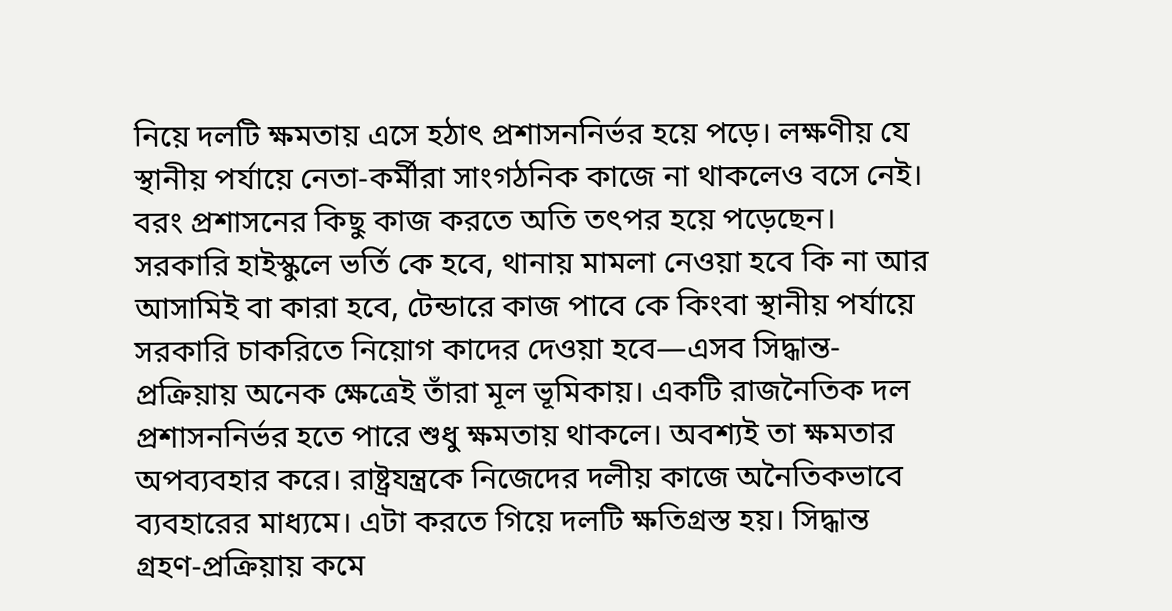নিয়ে দলটি ক্ষমতায় এসে হঠাৎ প্রশাসননির্ভর হয়ে পড়ে। লক্ষণীয় যে স্থানীয় পর্যায়ে নেতা-কর্মীরা সাংগঠনিক কাজে না থাকলেও বসে নেই। বরং প্রশাসনের কিছু কাজ করতে অতি তৎপর হয়ে পড়েছেন। সরকারি হাইস্কুলে ভর্তি কে হবে, থানায় মামলা নেওয়া হবে কি না আর আসামিই বা কারা হবে, টেন্ডারে কাজ পাবে কে কিংবা স্থানীয় পর্যায়ে সরকারি চাকরিতে নিয়োগ কাদের দেওয়া হবে—এসব সিদ্ধান্ত-প্রক্রিয়ায় অনেক ক্ষেত্রেই তাঁরা মূল ভূমিকায়। একটি রাজনৈতিক দল প্রশাসননির্ভর হতে পারে শুধু ক্ষমতায় থাকলে। অবশ্যই তা ক্ষমতার অপব্যবহার করে। রাষ্ট্রযন্ত্রকে নিজেদের দলীয় কাজে অনৈতিকভাবে ব্যবহারের মাধ্যমে। এটা করতে গিয়ে দলটি ক্ষতিগ্রস্ত হয়। সিদ্ধান্ত গ্রহণ-প্রক্রিয়ায় কমে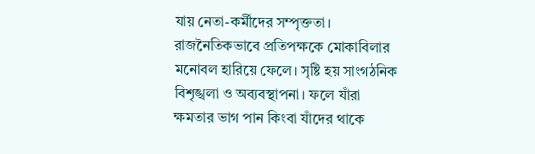যায় নেতা-কর্মীদের সম্পৃক্ততা। রাজনৈতিকভাবে প্রতিপক্ষকে মোকাবিলার মনোবল হারিয়ে ফেলে। সৃষ্টি হয় সাংগঠনিক বিশৃঙ্খলা ও অব্যবস্থাপনা। ফলে যাঁরা ক্ষমতার ভাগ পান কিংবা যাঁদের থাকে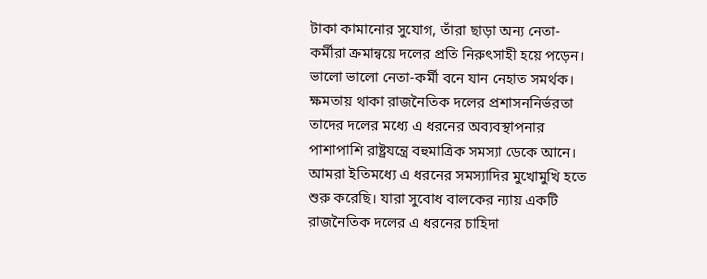টাকা কামানোর সুযোগ, তাঁরা ছাড়া অন্য নেতা-কর্মীরা ক্রমান্বয়ে দলের প্রতি নিরুৎসাহী হয়ে পড়েন। ভালো ভালো নেতা-কর্মী বনে যান নেহাত সমর্থক। ক্ষমতায় থাকা রাজনৈতিক দলের প্রশাসননির্ভরতা তাদের দলের মধ্যে এ ধরনের অব্যবস্থাপনার পাশাপাশি রাষ্ট্রযন্ত্রে বহুমাত্রিক সমস্যা ডেকে আনে।
আমরা ইতিমধ্যে এ ধরনের সমস্যাদির মুখোমুখি হতে শুরু করেছি। যারা সুবোধ বালকের ন্যায় একটি রাজনৈতিক দলের এ ধরনের চাহিদা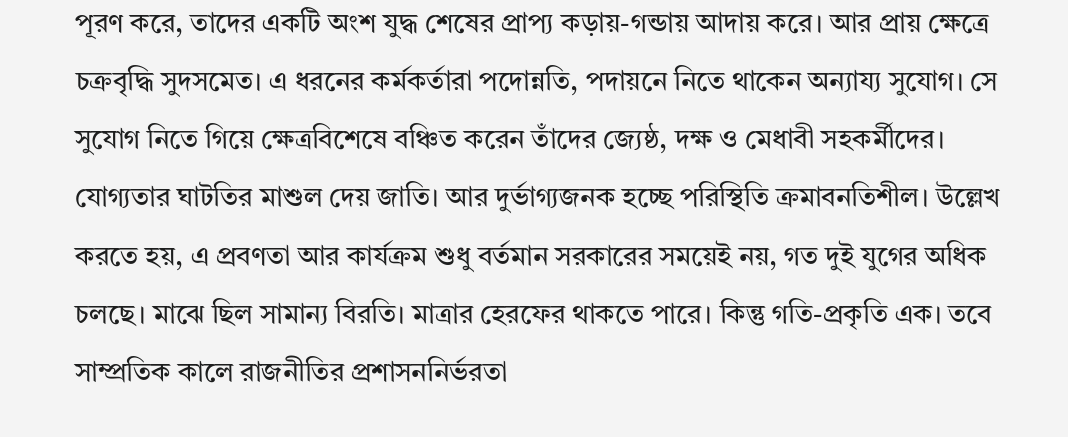পূরণ করে, তাদের একটি অংশ যুদ্ধ শেষের প্রাপ্য কড়ায়-গন্ডায় আদায় করে। আর প্রায় ক্ষেত্রে চক্রবৃদ্ধি সুদসমেত। এ ধরনের কর্মকর্তারা পদোন্নতি, পদায়নে নিতে থাকেন অন্যায্য সুযোগ। সে সুযোগ নিতে গিয়ে ক্ষেত্রবিশেষে বঞ্চিত করেন তাঁদের জ্যেষ্ঠ, দক্ষ ও মেধাবী সহকর্মীদের। যোগ্যতার ঘাটতির মাশুল দেয় জাতি। আর দুর্ভাগ্যজনক হচ্ছে পরিস্থিতি ক্রমাবনতিশীল। উল্লেখ করতে হয়, এ প্রবণতা আর কার্যক্রম শুধু বর্তমান সরকারের সময়েই নয়, গত দুই যুগের অধিক চলছে। মাঝে ছিল সামান্য বিরতি। মাত্রার হেরফের থাকতে পারে। কিন্তু গতি-প্রকৃতি এক। তবে সাম্প্রতিক কালে রাজনীতির প্রশাসননির্ভরতা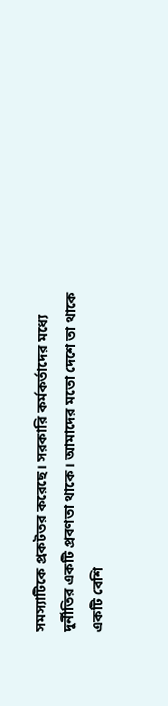সমস্যাটিকে প্রকটতর করেছে। সরকারি কর্মকর্তাদের মধ্যে দুর্নীতির একটি প্রবণতা থাকে। আমাদের মতো দেশে তা থাকে একটি বেশি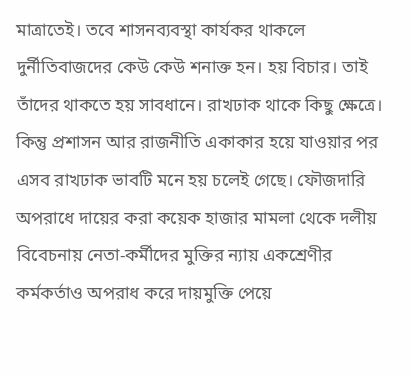মাত্রাতেই। তবে শাসনব্যবস্থা কার্যকর থাকলে দুর্নীতিবাজদের কেউ কেউ শনাক্ত হন। হয় বিচার। তাই তাঁদের থাকতে হয় সাবধানে। রাখঢাক থাকে কিছু ক্ষেত্রে। কিন্তু প্রশাসন আর রাজনীতি একাকার হয়ে যাওয়ার পর এসব রাখঢাক ভাবটি মনে হয় চলেই গেছে। ফৌজদারি অপরাধে দায়ের করা কয়েক হাজার মামলা থেকে দলীয় বিবেচনায় নেতা-কর্মীদের মুক্তির ন্যায় একশ্রেণীর কর্মকর্তাও অপরাধ করে দায়মুক্তি পেয়ে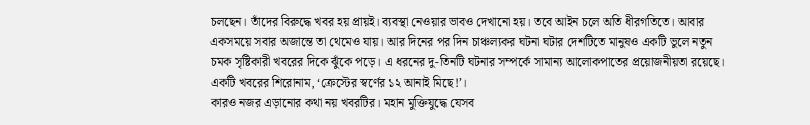চলছেন। তাঁদের বিরুদ্ধে খবর হয় প্রায়ই। ব্যবস্থা নেওয়ার ভাবও দেখানো হয়। তবে আইন চলে অতি ধীরগতিতে। আবার একসময়ে সবার অজান্তে তা থেমেও যায়। আর দিনের পর দিন চাঞ্চল্যকর ঘটনা ঘটার দেশটিতে মানুষও একটি ভুলে নতুন চমক সৃষ্টিকারী খবরের দিকে ঝুঁকে পড়ে। এ ধরনের দু-তিনটি ঘটনার সম্পর্কে সামান্য আলোকপাতের প্রয়োজনীয়তা রয়েছে। একটি খবরের শিরোনাম, ‘ক্রেস্টের স্বর্ণের ১২ আনাই মিছে!’।
কারও নজর এড়ানোর কথা নয় খবরটির। মহান মুক্তিযুদ্ধে যেসব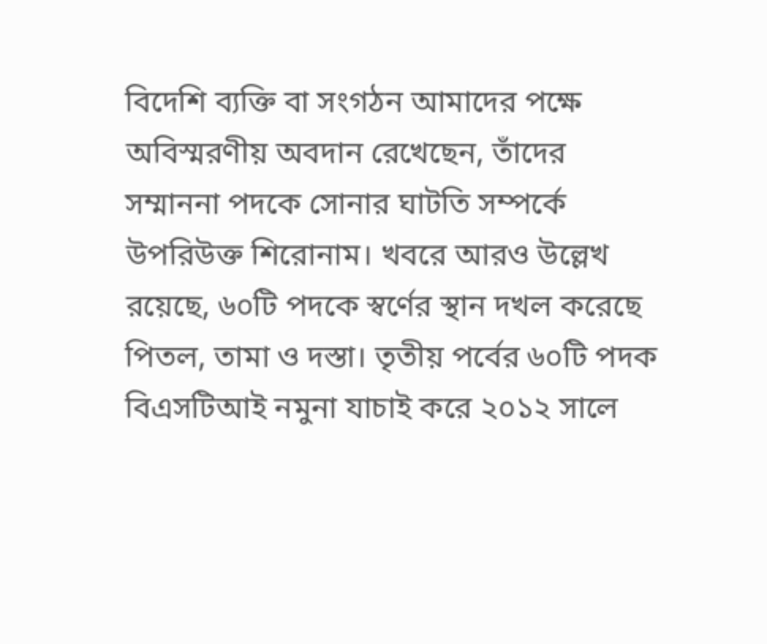বিদেশি ব্যক্তি বা সংগঠন আমাদের পক্ষে অবিস্মরণীয় অবদান রেখেছেন, তাঁদের সম্মাননা পদকে সোনার ঘাটতি সম্পর্কে উপরিউক্ত শিরোনাম। খবরে আরও উল্লেখ রয়েছে, ৬০টি পদকে স্বর্ণের স্থান দখল করেছে পিতল, তামা ও দস্তা। তৃতীয় পর্বের ৬০টি পদক বিএসটিআই নমুনা যাচাই করে ২০১২ সালে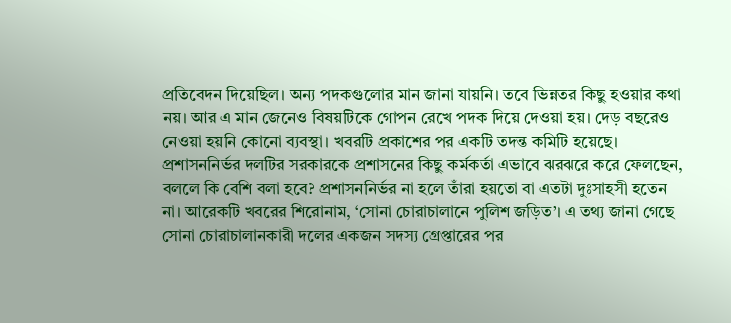প্রতিবেদন দিয়েছিল। অন্য পদকগুলোর মান জানা যায়নি। তবে ভিন্নতর কিছু হওয়ার কথা নয়। আর এ মান জেনেও বিষয়টিকে গোপন রেখে পদক দিয়ে দেওয়া হয়। দেড় বছরেও নেওয়া হয়নি কোনো ব্যবস্থা। খবরটি প্রকাশের পর একটি তদন্ত কমিটি হয়েছে। প্রশাসননির্ভর দলটির সরকারকে প্রশাসনের কিছু কর্মকর্তা এভাবে ঝরঝরে করে ফেলছেন, বললে কি বেশি বলা হবে? প্রশাসননির্ভর না হলে তাঁরা হয়তো বা এতটা দুঃসাহসী হতেন না। আরেকটি খবরের শিরোনাম, ‘সোনা চোরাচালানে পুলিশ জড়িত’। এ তথ্য জানা গেছে সোনা চোরাচালানকারী দলের একজন সদস্য গ্রেপ্তারের পর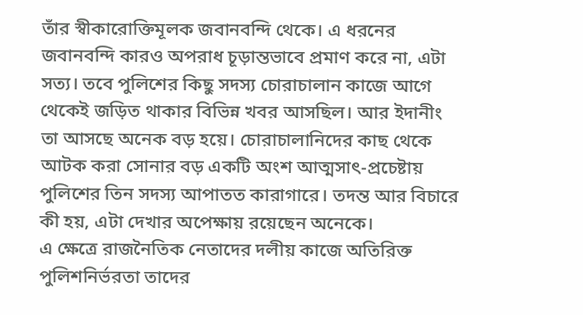তাঁর স্বীকারোক্তিমূলক জবানবন্দি থেকে। এ ধরনের জবানবন্দি কারও অপরাধ চূড়ান্তভাবে প্রমাণ করে না, এটা সত্য। তবে পুলিশের কিছু সদস্য চোরাচালান কাজে আগে থেকেই জড়িত থাকার বিভিন্ন খবর আসছিল। আর ইদানীং তা আসছে অনেক বড় হয়ে। চোরাচালানিদের কাছ থেকে আটক করা সোনার বড় একটি অংশ আত্মসাৎ-প্রচেষ্টায় পুলিশের তিন সদস্য আপাতত কারাগারে। তদন্ত আর বিচারে কী হয়, এটা দেখার অপেক্ষায় রয়েছেন অনেকে।
এ ক্ষেত্রে রাজনৈতিক নেতাদের দলীয় কাজে অতিরিক্ত পুলিশনির্ভরতা তাদের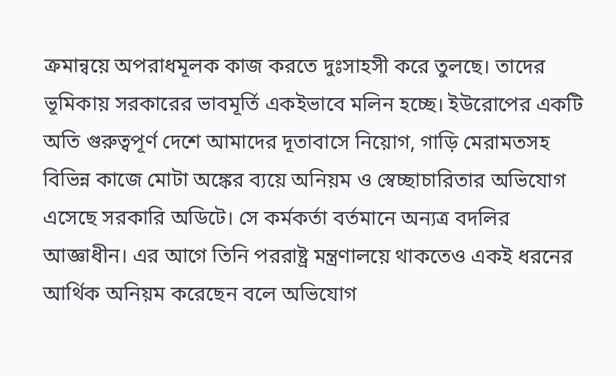ক্রমান্বয়ে অপরাধমূলক কাজ করতে দুঃসাহসী করে তুলছে। তাদের ভূমিকায় সরকারের ভাবমূর্তি একইভাবে মলিন হচ্ছে। ইউরোপের একটি অতি গুরুত্বপূর্ণ দেশে আমাদের দূতাবাসে নিয়োগ, গাড়ি মেরামতসহ বিভিন্ন কাজে মোটা অঙ্কের ব্যয়ে অনিয়ম ও স্বেচ্ছাচারিতার অভিযোগ এসেছে সরকারি অডিটে। সে কর্মকর্তা বর্তমানে অন্যত্র বদলির আজ্ঞাধীন। এর আগে তিনি পররাষ্ট্র মন্ত্রণালয়ে থাকতেও একই ধরনের আর্থিক অনিয়ম করেছেন বলে অভিযোগ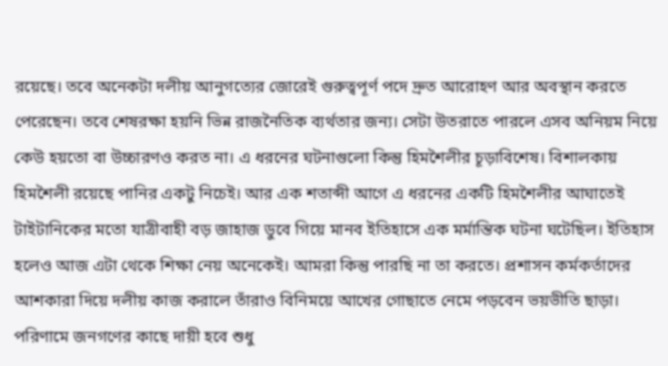রয়েছে। তবে অনেকটা দলীয় আনুগত্যের জোরেই গুরুত্বপূর্ণ পদে দ্রুত আরোহণ আর অবস্থান করতে পেরেছেন। তবে শেষরক্ষা হয়নি ভিন্ন রাজনৈতিক ব্যর্থতার জন্য। সেটা উতরাতে পারলে এসব অনিয়ম নিয়ে কেউ হয়তো বা উচ্চারণও করত না। এ ধরনের ঘটনাগুলো কিন্তু হিমশৈলীর চূড়াবিশেষ। বিশালকায় হিমশৈলী রয়েছে পানির একটু নিচেই। আর এক শতাব্দী আগে এ ধরনের একটি হিমশৈলীর আঘাতেই টাইটানিকের মতো যাত্রীবাহী বড় জাহাজ ডুবে গিয়ে মানব ইতিহাসে এক মর্মান্তিক ঘটনা ঘটেছিল। ইতিহাস হলেও আজ এটা থেকে শিক্ষা নেয় অনেকেই। আমরা কিন্তু পারছি না তা করতে। প্রশাসন কর্মকর্তাদের আশকারা দিয়ে দলীয় কাজ করালে তাঁরাও বিনিময়ে আখের গোছাতে নেমে পড়বেন ভয়ভীতি ছাড়া। পরিণামে জনগণের কাছে দায়ী হবে শুধু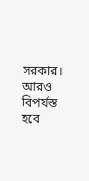সরকার। আরও বিপর্যস্ত হবে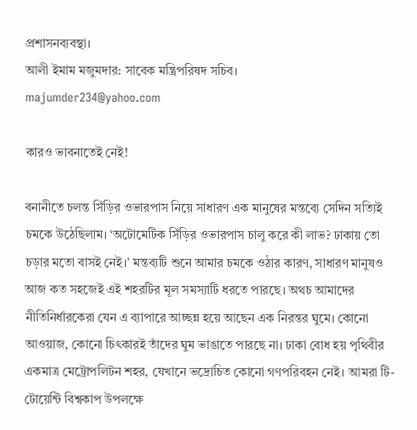প্রশাসনব্যবস্থা।
আলী ইমাম মজুমদার: সাবেক মন্ত্রিপরিষদ সচিব।
majumder234@yahoo.com

কারও ভাবনাতেই নেই!

বনানীতে চলন্ত সিঁড়ির ওভারপাস নিয়ে সাধারণ এক মানুষের মন্তব্যে সেদিন সত্যিই চমকে উঠেছিলাম। ‘অটোমেটিক সিঁড়ির ওভারপাস চালু করে কী লাভ? ঢাকায় তো চড়ার মতো বাসই নেই।’ মন্তব্যটি শুনে আমার চমকে ওঠার কারণ, সাধারণ মানুষও আজ কত সহজেই এই শহরটির মূল সমস্যাটি ধরতে পারছে। অথচ আমাদের নীতিনির্ধারকেরা যেন এ ব্যাপারে আচ্ছন্ন হয়ে আছেন এক নিরন্তর ঘুমে। কোনো আওয়াজ, কোনো চিৎকারই তাঁদের ঘুম ভাঙাতে পারছে না। ঢাকা বোধ হয় পৃথিবীর একমাত্র মেট্রোপলিটন শহর, যেখানে ভদ্রোচিত কোনো গণপরিবহন নেই। আমরা টি-টোয়েন্টি বিশ্বকাপ উপলক্ষে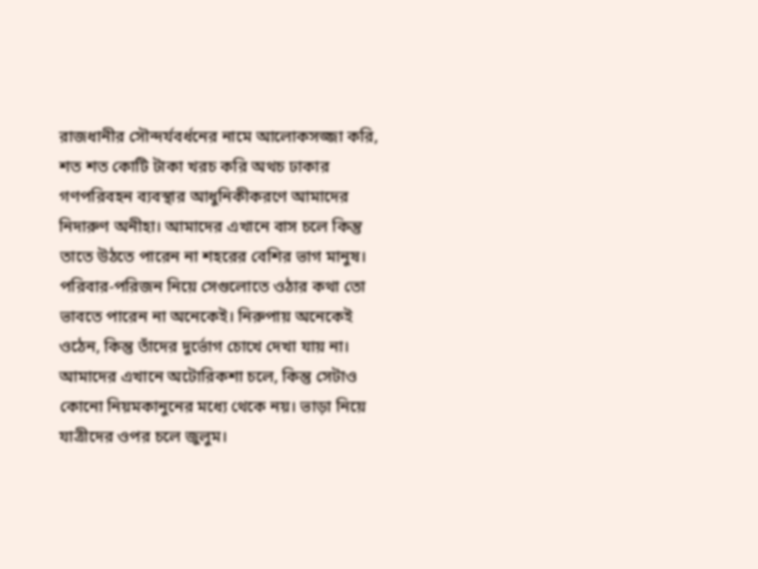রাজধানীর সৌন্দর্যবর্ধনের নামে আলোকসজ্জা করি, শত শত কোটি টাকা খরচ করি অথচ ঢাকার গণপরিবহন ব্যবস্থার আধুনিকীকরণে আমাদের নিদারুণ অনীহা। আমাদের এখানে বাস চলে কিন্তু তাতে উঠতে পারেন না শহরের বেশির ভাগ মানুষ। পরিবার-পরিজন নিয়ে সেগুলোতে ওঠার কথা তো ভাবতে পারেন না অনেকেই। নিরুপায় অনেকেই ওঠেন, কিন্তু তাঁদের দুর্ভোগ চোখে দেখা যায় না। আমাদের এখানে অটোরিকশা চলে, কিন্তু সেটাও কোনো নিয়মকানুনের মধ্যে থেকে নয়। ভাড়া নিয়ে যাত্রীদের ওপর চলে জুলুম।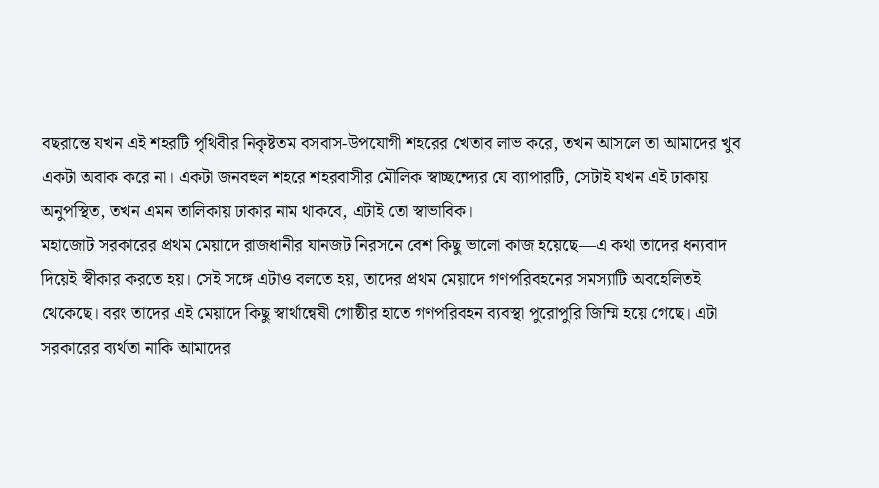বছরান্তে যখন এই শহরটি পৃথিবীর নিকৃষ্টতম বসবাস-উপযোগী শহরের খেতাব লাভ করে, তখন আসলে তা আমাদের খুব একটা অবাক করে না। একটা জনবহুল শহরে শহরবাসীর মৌলিক স্বাচ্ছন্দ্যের যে ব্যাপারটি, সেটাই যখন এই ঢাকায় অনুপস্থিত, তখন এমন তালিকায় ঢাকার নাম থাকবে, এটাই তো স্বাভাবিক।
মহাজোট সরকারের প্রথম মেয়াদে রাজধানীর যানজট নিরসনে বেশ কিছু ভালো কাজ হয়েছে—এ কথা তাদের ধন্যবাদ দিয়েই স্বীকার করতে হয়। সেই সঙ্গে এটাও বলতে হয়, তাদের প্রথম মেয়াদে গণপরিবহনের সমস্যাটি অবহেলিতই থেকেছে। বরং তাদের এই মেয়াদে কিছু স্বার্থান্বেষী গোষ্ঠীর হাতে গণপরিবহন ব্যবস্থা পুরোপুরি জিম্মি হয়ে গেছে। এটা সরকারের ব্যর্থতা নাকি আমাদের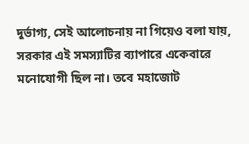দুর্ভাগ্য, সেই আলোচনায় না গিয়েও বলা যায়, সরকার এই সমস্যাটির ব্যাপারে একেবারে মনোযোগী ছিল না। তবে মহাজোট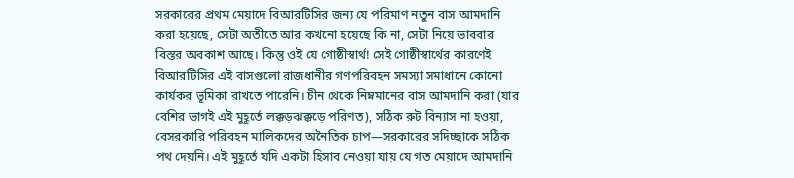সরকারের প্রথম মেয়াদে বিআরটিসির জন্য যে পরিমাণ নতুন বাস আমদানি করা হয়েছে, সেটা অতীতে আর কখনো হয়েছে কি না, সেটা নিয়ে ভাববার বিস্তর অবকাশ আছে। কিন্তু ওই যে গোষ্ঠীস্বার্থ! সেই গোষ্ঠীস্বার্থের কারণেই বিআরটিসির এই বাসগুলো রাজধানীর গণপরিবহন সমস্যা সমাধানে কোনো কার্যকর ভূমিকা রাখতে পারেনি। চীন থেকে নিম্নমানের বাস আমদানি করা (যার বেশির ভাগই এই মুহূর্তে লক্কড়ঝক্কড়ে পরিণত), সঠিক রুট বিন্যাস না হওয়া, বেসরকারি পরিবহন মালিকদের অনৈতিক চাপ—সরকারের সদিচ্ছাকে সঠিক পথ দেয়নি। এই মুহূর্তে যদি একটা হিসাব নেওয়া যায় যে গত মেয়াদে আমদানি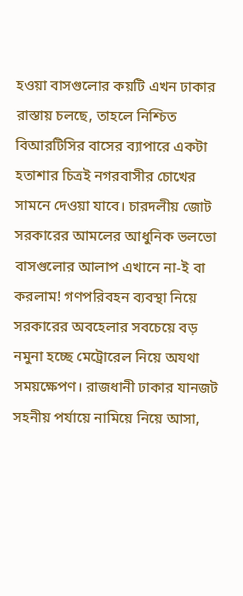হওয়া বাসগুলোর কয়টি এখন ঢাকার রাস্তায় চলছে, তাহলে নিশ্চিত বিআরটিসির বাসের ব্যাপারে একটা হতাশার চিত্রই নগরবাসীর চোখের সামনে দেওয়া যাবে। চারদলীয় জোট সরকারের আমলের আধুনিক ভলভো বাসগুলোর আলাপ এখানে না-ই বা করলাম! গণপরিবহন ব্যবস্থা নিয়ে সরকারের অবহেলার সবচেয়ে বড় নমুনা হচ্ছে মেট্রোরেল নিয়ে অযথা সময়ক্ষেপণ। রাজধানী ঢাকার যানজট সহনীয় পর্যায়ে নামিয়ে নিয়ে আসা,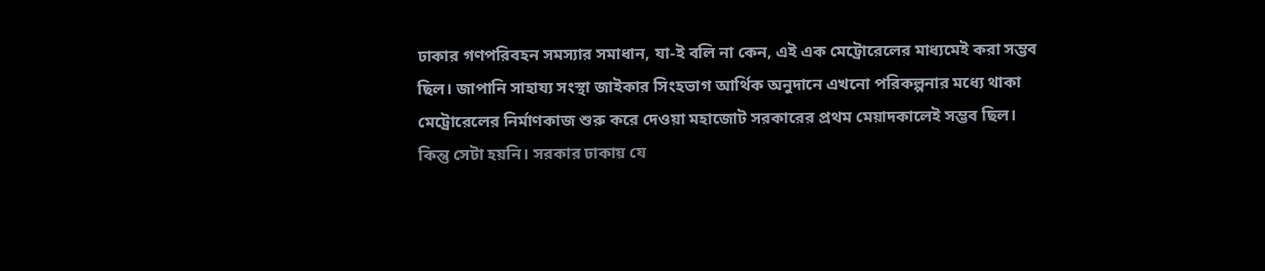ঢাকার গণপরিবহন সমস্যার সমাধান, যা-ই বলি না কেন, এই এক মেট্রোরেলের মাধ্যমেই করা সম্ভব ছিল। জাপানি সাহায্য সংস্থা জাইকার সিংহভাগ আর্থিক অনুদানে এখনো পরিকল্পনার মধ্যে থাকা মেট্রোরেলের নির্মাণকাজ শুরু করে দেওয়া মহাজোট সরকারের প্রথম মেয়াদকালেই সম্ভব ছিল।
কিন্তু সেটা হয়নি। সরকার ঢাকায় যে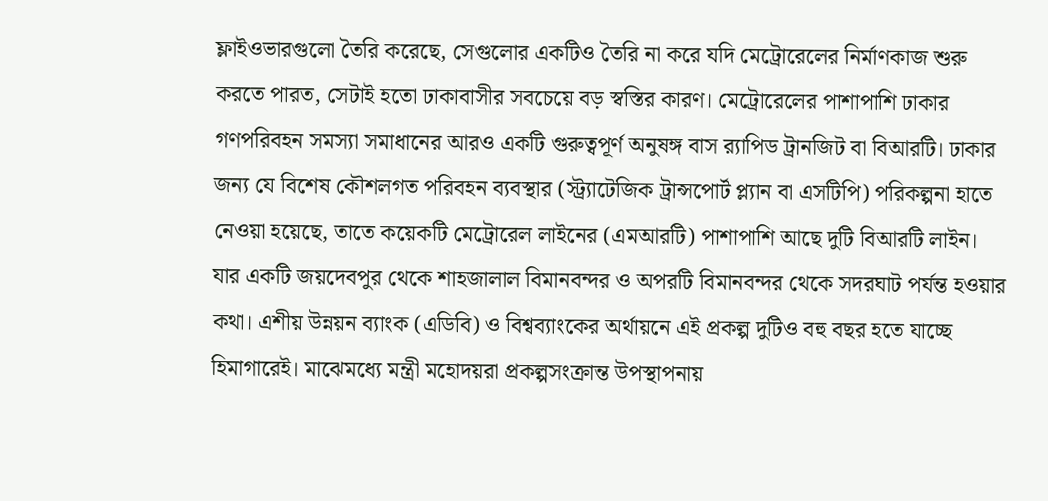ফ্লাইওভারগুলো তৈরি করেছে, সেগুলোর একটিও তৈরি না করে যদি মেট্রোরেলের নির্মাণকাজ শুরু করতে পারত, সেটাই হতো ঢাকাবাসীর সবচেয়ে বড় স্বস্তির কারণ। মেট্রোরেলের পাশাপাশি ঢাকার গণপরিবহন সমস্যা সমাধানের আরও একটি গুরুত্বপূর্ণ অনুষঙ্গ বাস র‌্যাপিড ট্রানজিট বা বিআরটি। ঢাকার জন্য যে বিশেষ কৌশলগত পরিবহন ব্যবস্থার (স্ট্র্যাটেজিক ট্রান্সপোর্ট প্ল্যান বা এসটিপি) পরিকল্পনা হাতে নেওয়া হয়েছে, তাতে কয়েকটি মেট্রোরেল লাইনের (এমআরটি) পাশাপাশি আছে দুটি বিআরটি লাইন। যার একটি জয়দেবপুর থেকে শাহজালাল বিমানবন্দর ও অপরটি বিমানবন্দর থেকে সদরঘাট পর্যন্ত হওয়ার কথা। এশীয় উন্নয়ন ব্যাংক (এডিবি) ও বিশ্বব্যাংকের অর্থায়নে এই প্রকল্প দুটিও বহু বছর হতে যাচ্ছে হিমাগারেই। মাঝেমধ্যে মন্ত্রী মহোদয়রা প্রকল্পসংক্রান্ত উপস্থাপনায়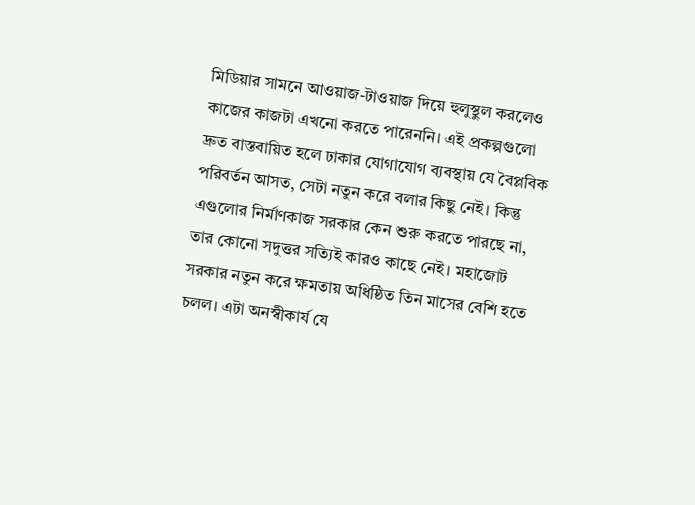মিডিয়ার সামনে আওয়াজ-টাওয়াজ দিয়ে হুলুস্থুল করলেও কাজের কাজটা এখনো করতে পারেননি। এই প্রকল্পগুলো দ্রুত বাস্তবায়িত হলে ঢাকার যোগাযোগ ব্যবস্থায় যে বৈপ্লবিক পরিবর্তন আসত, সেটা নতুন করে বলার কিছু নেই। কিন্তু এগুলোর নির্মাণকাজ সরকার কেন শুরু করতে পারছে না, তার কোনো সদুত্তর সত্যিই কারও কাছে নেই। মহাজোট সরকার নতুন করে ক্ষমতায় অধিষ্ঠিত তিন মাসের বেশি হতে চলল। এটা অনস্বীকার্য যে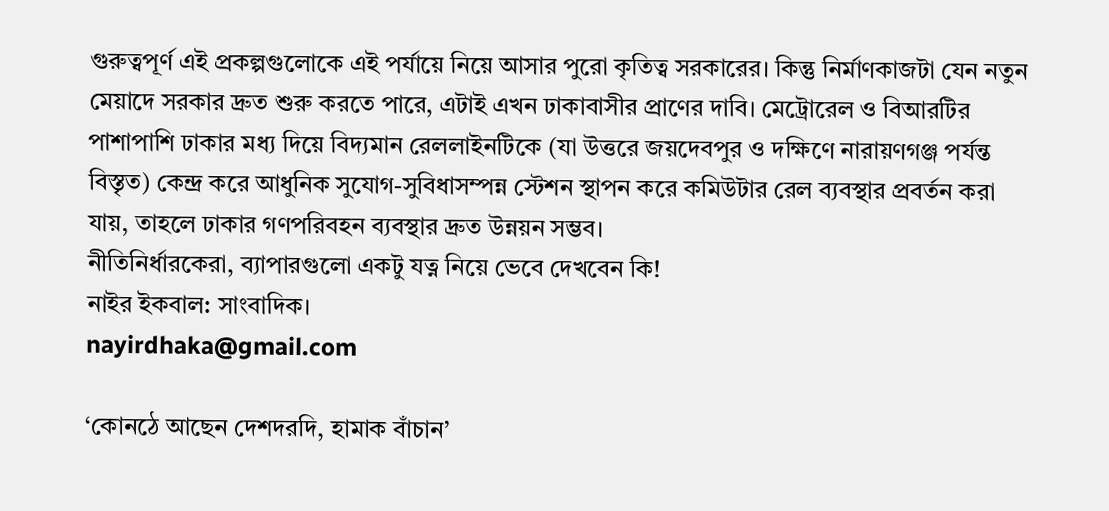গুরুত্বপূর্ণ এই প্রকল্পগুলোকে এই পর্যায়ে নিয়ে আসার পুরো কৃতিত্ব সরকারের। কিন্তু নির্মাণকাজটা যেন নতুন মেয়াদে সরকার দ্রুত শুরু করতে পারে, এটাই এখন ঢাকাবাসীর প্রাণের দাবি। মেট্রোরেল ও বিআরটির পাশাপাশি ঢাকার মধ্য দিয়ে বিদ্যমান রেললাইনটিকে (যা উত্তরে জয়দেবপুর ও দক্ষিণে নারায়ণগঞ্জ পর্যন্ত বিস্তৃত) কেন্দ্র করে আধুনিক সুযোগ-সুবিধাসম্পন্ন স্টেশন স্থাপন করে কমিউটার রেল ব্যবস্থার প্রবর্তন করা যায়, তাহলে ঢাকার গণপরিবহন ব্যবস্থার দ্রুত উন্নয়ন সম্ভব।
নীতিনির্ধারকেরা, ব্যাপারগুলো একটু যত্ন নিয়ে ভেবে দেখবেন কি!
নাইর ইকবাল: সাংবাদিক।
nayirdhaka@gmail.com

‘কোনঠে আছেন দেশদরদি, হামাক বাঁচান’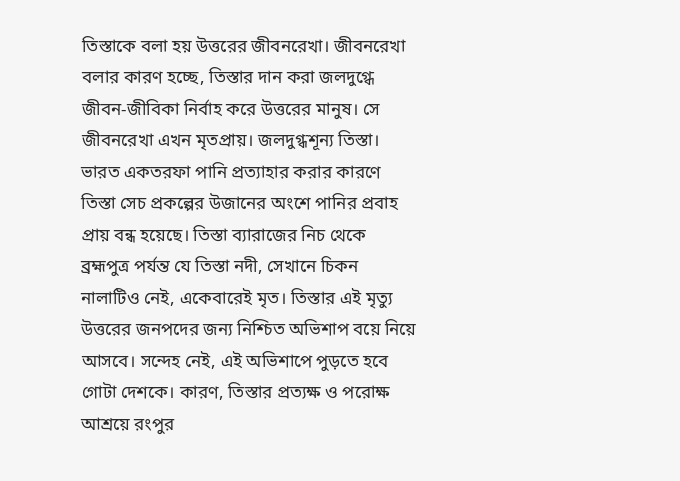তিস্তাকে বলা হয় উত্তরের জীবনরেখা। জীবনরেখা বলার কারণ হচ্ছে, তিস্তার দান করা জলদুগ্ধে জীবন-জীবিকা নির্বাহ করে উত্তরের মানুষ। সে জীবনরেখা এখন মৃতপ্রায়। জলদুগ্ধশূন্য তিস্তা। ভারত একতরফা পানি প্রত্যাহার করার কারণে তিস্তা সেচ প্রকল্পের উজানের অংশে পানির প্রবাহ প্রায় বন্ধ হয়েছে। তিস্তা ব্যারাজের নিচ থেকে ব্রহ্মপুত্র পর্যন্ত যে তিস্তা নদী, সেখানে চিকন নালাটিও নেই, একেবারেই মৃত। তিস্তার এই মৃত্যু উত্তরের জনপদের জন্য নিশ্চিত অভিশাপ বয়ে নিয়ে আসবে। সন্দেহ নেই, এই অভিশাপে পুড়তে হবে গোটা দেশকে। কারণ, তিস্তার প্রত্যক্ষ ও পরোক্ষ আশ্রয়ে রংপুর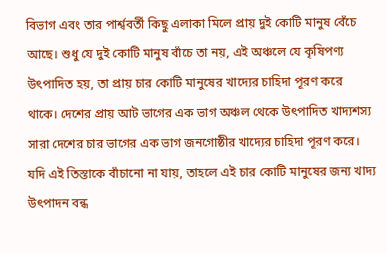বিভাগ এবং তার পার্শ্ববর্তী কিছু এলাকা মিলে প্রায় দুই কোটি মানুষ বেঁচে আছে। শুধু যে দুই কোটি মানুষ বাঁচে তা নয়, এই অঞ্চলে যে কৃষিপণ্য উৎপাদিত হয়, তা প্রায় চার কোটি মানুষের খাদ্যের চাহিদা পূরণ করে থাকে। দেশের প্রায় আট ভাগের এক ভাগ অঞ্চল থেকে উৎপাদিত খাদ্যশস্য সারা দেশের চার ভাগের এক ভাগ জনগোষ্ঠীর খাদ্যের চাহিদা পূরণ করে। যদি এই তিস্তাকে বাঁচানো না যায়, তাহলে এই চার কোটি মানুষের জন্য খাদ্য উৎপাদন বন্ধ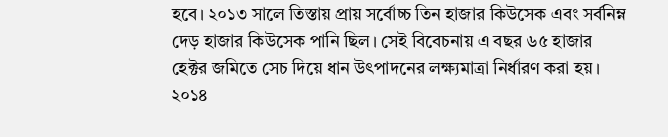হবে। ২০১৩ সালে তিস্তায় প্রায় সর্বোচ্চ তিন হাজার কিউসেক এবং সর্বনিম্ন দেড় হাজার কিউসেক পানি ছিল। সেই বিবেচনায় এ বছর ৬৫ হাজার হেক্টর জমিতে সেচ দিয়ে ধান উৎপাদনের লক্ষ্যমাত্রা নির্ধারণ করা হয়। ২০১৪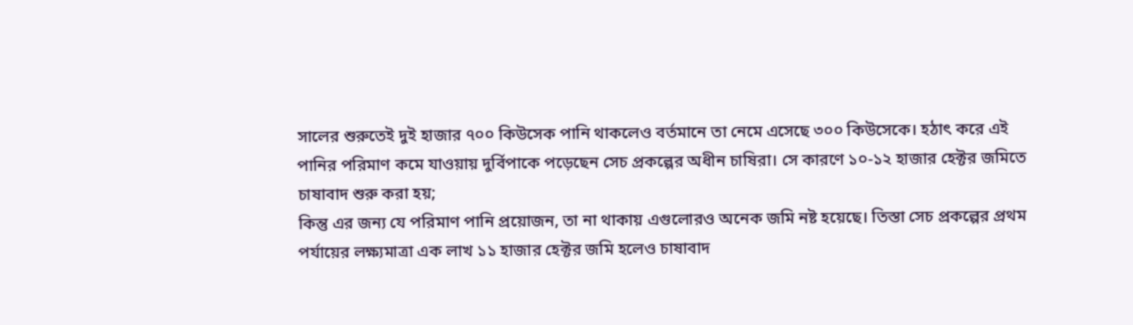সালের শুরুতেই দুই হাজার ৭০০ কিউসেক পানি থাকলেও বর্তমানে তা নেমে এসেছে ৩০০ কিউসেকে। হঠাৎ করে এই পানির পরিমাণ কমে যাওয়ায় দুর্বিপাকে পড়েছেন সেচ প্রকল্পের অধীন চাষিরা। সে কারণে ১০-১২ হাজার হেক্টর জমিতে চাষাবাদ শুরু করা হয়;
কিন্তু এর জন্য যে পরিমাণ পানি প্রয়োজন, তা না থাকায় এগুলোরও অনেক জমি নষ্ট হয়েছে। তিস্তা সেচ প্রকল্পের প্রথম পর্যায়ের লক্ষ্যমাত্রা এক লাখ ১১ হাজার হেক্টর জমি হলেও চাষাবাদ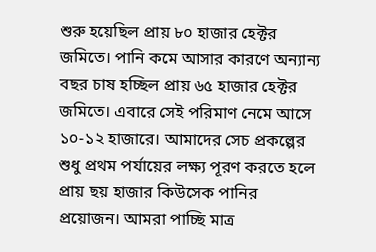শুরু হয়েছিল প্রায় ৮০ হাজার হেক্টর জমিতে। পানি কমে আসার কারণে অন্যান্য বছর চাষ হচ্ছিল প্রায় ৬৫ হাজার হেক্টর জমিতে। এবারে সেই পরিমাণ নেমে আসে ১০-১২ হাজারে। আমাদের সেচ প্রকল্পের শুধু প্রথম পর্যায়ের লক্ষ্য পূরণ করতে হলে প্রায় ছয় হাজার কিউসেক পানির প্রয়োজন। আমরা পাচ্ছি মাত্র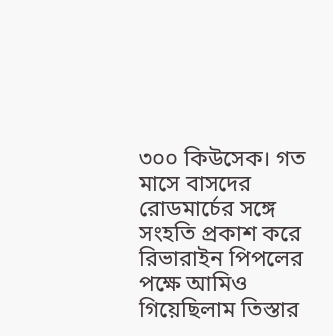৩০০ কিউসেক। গত মাসে বাসদের রোডমার্চের সঙ্গে সংহতি প্রকাশ করে রিভারাইন পিপলের পক্ষে আমিও গিয়েছিলাম তিস্তার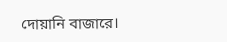দোয়ানি বাজারে।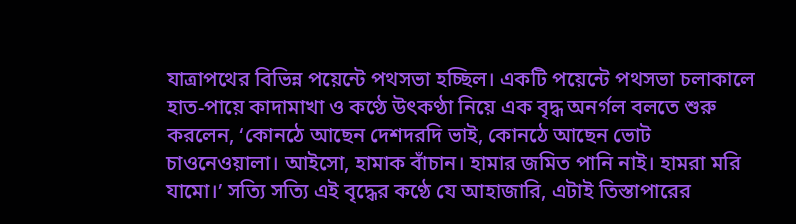যাত্রাপথের বিভিন্ন পয়েন্টে পথসভা হচ্ছিল। একটি পয়েন্টে পথসভা চলাকালে হাত-পায়ে কাদামাখা ও কণ্ঠে উৎকণ্ঠা নিয়ে এক বৃদ্ধ অনর্গল বলতে শুরু করলেন, ‘কোনঠে আছেন দেশদরদি ভাই, কোনঠে আছেন ভোট চাওনেওয়ালা। আইসো, হামাক বাঁচান। হামার জমিত পানি নাই। হামরা মরি যামো।’ সত্যি সত্যি এই বৃদ্ধের কণ্ঠে যে আহাজারি, এটাই তিস্তাপারের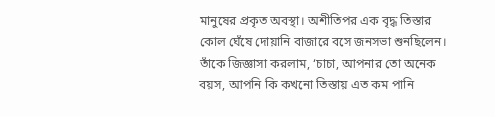মানুষের প্রকৃত অবস্থা। অশীতিপর এক বৃদ্ধ তিস্তার কোল ঘেঁষে দোয়ানি বাজারে বসে জনসভা শুনছিলেন। তাঁকে জিজ্ঞাসা করলাম, ‘চাচা, আপনার তো অনেক বয়স, আপনি কি কখনো তিস্তায় এত কম পানি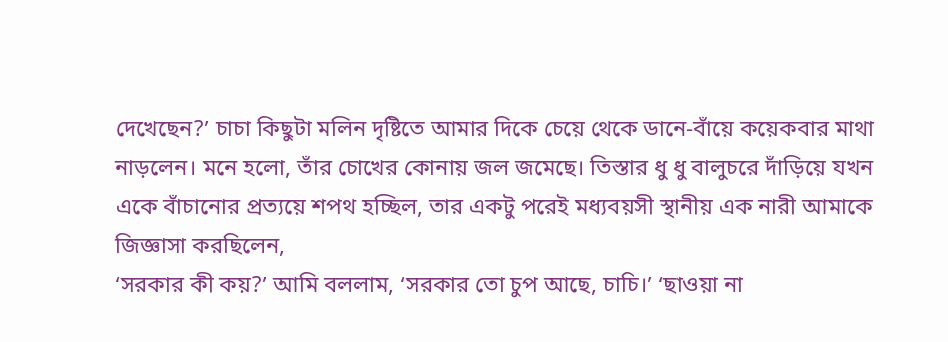দেখেছেন?’ চাচা কিছুটা মলিন দৃষ্টিতে আমার দিকে চেয়ে থেকে ডানে-বাঁয়ে কয়েকবার মাথা নাড়লেন। মনে হলো, তাঁর চোখের কোনায় জল জমেছে। তিস্তার ধু ধু বালুচরে দাঁড়িয়ে যখন একে বাঁচানোর প্রত্যয়ে শপথ হচ্ছিল, তার একটু পরেই মধ্যবয়সী স্থানীয় এক নারী আমাকে জিজ্ঞাসা করছিলেন,
‘সরকার কী কয়?’ আমি বললাম, ‘সরকার তো চুপ আছে, চাচি।’ ‘ছাওয়া না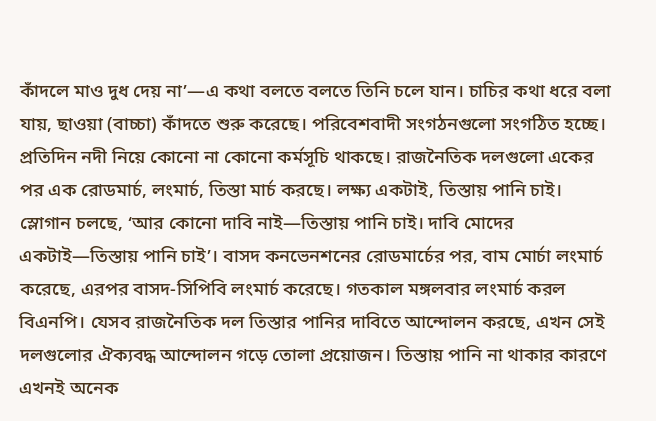কাঁদলে মাও দুধ দেয় না’—এ কথা বলতে বলতে তিনি চলে যান। চাচির কথা ধরে বলা যায়, ছাওয়া (বাচ্চা) কাঁদতে শুরু করেছে। পরিবেশবাদী সংগঠনগুলো সংগঠিত হচ্ছে। প্রতিদিন নদী নিয়ে কোনো না কোনো কর্মসূচি থাকছে। রাজনৈতিক দলগুলো একের পর এক রোডমার্চ, লংমার্চ, তিস্তা মার্চ করছে। লক্ষ্য একটাই, তিস্তায় পানি চাই। স্লোগান চলছে, ‘আর কোনো দাবি নাই—তিস্তায় পানি চাই। দাবি মোদের একটাই—তিস্তায় পানি চাই’। বাসদ কনভেনশনের রোডমার্চের পর, বাম মোর্চা লংমার্চ করেছে, এরপর বাসদ-সিপিবি লংমার্চ করেছে। গতকাল মঙ্গলবার লংমার্চ করল বিএনপি। যেসব রাজনৈতিক দল তিস্তার পানির দাবিতে আন্দোলন করছে, এখন সেই দলগুলোর ঐক্যবদ্ধ আন্দোলন গড়ে তোলা প্রয়োজন। তিস্তায় পানি না থাকার কারণে এখনই অনেক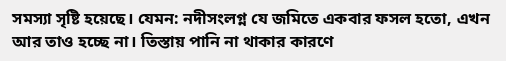সমস্যা সৃষ্টি হয়েছে। যেমন: নদীসংলগ্ন যে জমিতে একবার ফসল হতো, এখন আর তাও হচ্ছে না। তিস্তায় পানি না থাকার কারণে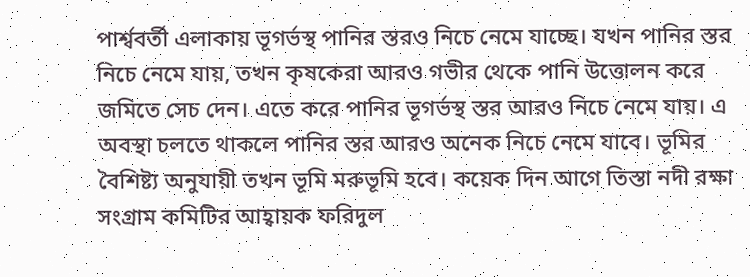পার্শ্ববর্তী এলাকায় ভূগর্ভস্থ পানির স্তরও নিচে নেমে যাচ্ছে। যখন পানির স্তর নিচে নেমে যায়, তখন কৃষকেরা আরও গভীর থেকে পানি উত্তোলন করে জমিতে সেচ দেন। এতে করে পানির ভূগর্ভস্থ স্তর আরও নিচে নেমে যায়। এ অবস্থা চলতে থাকলে পানির স্তর আরও অনেক নিচে নেমে যাবে। ভূমির বৈশিষ্ট্য অনুযায়ী তখন ভূমি মরুভূমি হবে। কয়েক দিন আগে তিস্তা নদী রক্ষা সংগ্রাম কমিটির আহ্বায়ক ফরিদুল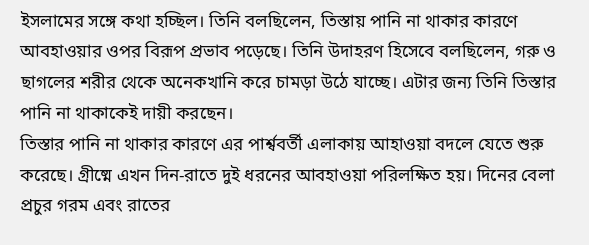ইসলামের সঙ্গে কথা হচ্ছিল। তিনি বলছিলেন, তিস্তায় পানি না থাকার কারণে আবহাওয়ার ওপর বিরূপ প্রভাব পড়েছে। তিনি উদাহরণ হিসেবে বলছিলেন, গরু ও ছাগলের শরীর থেকে অনেকখানি করে চামড়া উঠে যাচ্ছে। এটার জন্য তিনি তিস্তার পানি না থাকাকেই দায়ী করছেন।
তিস্তার পানি না থাকার কারণে এর পার্শ্ববর্তী এলাকায় আহাওয়া বদলে যেতে শুরু করেছে। গ্রীষ্মে এখন দিন-রাতে দুই ধরনের আবহাওয়া পরিলক্ষিত হয়। দিনের বেলা প্রচুর গরম এবং রাতের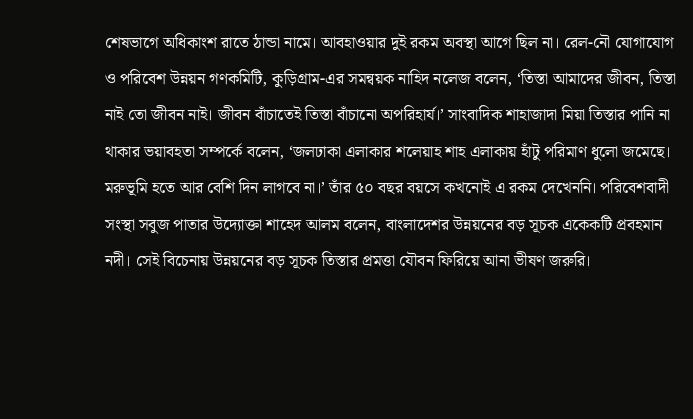শেষভাগে অধিকাংশ রাতে ঠান্ডা নামে। আবহাওয়ার দুই রকম অবস্থা আগে ছিল না। রেল-নৌ যোগাযোগ ও পরিবেশ উন্নয়ন গণকমিটি, কুড়িগ্রাম-এর সমন্বয়ক নাহিদ নলেজ বলেন, ‘তিস্তা আমাদের জীবন, তিস্তা নাই তো জীবন নাই। জীবন বাঁচাতেই তিস্তা বাঁচানো অপরিহার্য।’ সাংবাদিক শাহাজাদা মিয়া তিস্তার পানি না থাকার ভয়াবহতা সম্পর্কে বলেন, ‘জলঢাকা এলাকার শলেয়াহ শাহ এলাকায় হাঁটু পরিমাণ ধুলো জমেছে। মরুভূমি হতে আর বেশি দিন লাগবে না।’ তাঁর ৫০ বছর বয়সে কখনোই এ রকম দেখেননি। পরিবেশবাদী সংস্থা সবুজ পাতার উদ্যোক্তা শাহেদ আলম বলেন, বাংলাদেশর উন্নয়নের বড় সূচক একেকটি প্রবহমান নদী। সেই বিচেনায় উন্নয়নের বড় সূচক তিস্তার প্রমত্তা যৌবন ফিরিয়ে আনা ভীষণ জরুরি।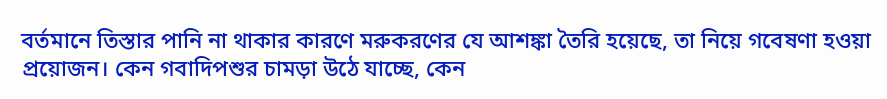বর্তমানে তিস্তার পানি না থাকার কারণে মরুকরণের যে আশঙ্কা তৈরি হয়েছে, তা নিয়ে গবেষণা হওয়া প্রয়োজন। কেন গবাদিপশুর চামড়া উঠে যাচ্ছে, কেন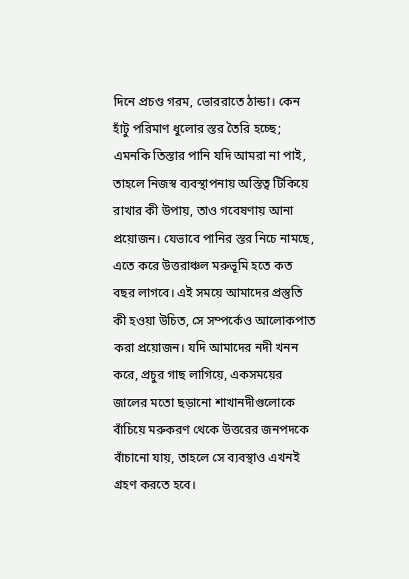দিনে প্রচণ্ড গরম, ভোররাতে ঠান্ডা। কেন হাঁটু পরিমাণ ধুলোর স্তর তৈরি হচ্ছে; এমনকি তিস্তার পানি যদি আমরা না পাই, তাহলে নিজস্ব ব্যবস্থাপনায় অস্তিত্ব টিকিয়ে রাখার কী উপায়, তাও গবেষণায় আনা প্রয়োজন। যেভাবে পানির স্তর নিচে নামছে, এতে করে উত্তরাঞ্চল মরুভূমি হতে কত বছর লাগবে। এই সময়ে আমাদের প্রস্তুতি কী হওয়া উচিত, সে সম্পর্কেও আলোকপাত করা প্রয়োজন। যদি আমাদের নদী খনন করে, প্রচুর গাছ লাগিয়ে, একসময়ের জালের মতো ছড়ানো শাখানদীগুলোকে বাঁচিয়ে মরুকরণ থেকে উত্তরের জনপদকে বাঁচানো যায়, তাহলে সে ব্যবস্থাও এখনই গ্রহণ করতে হবে।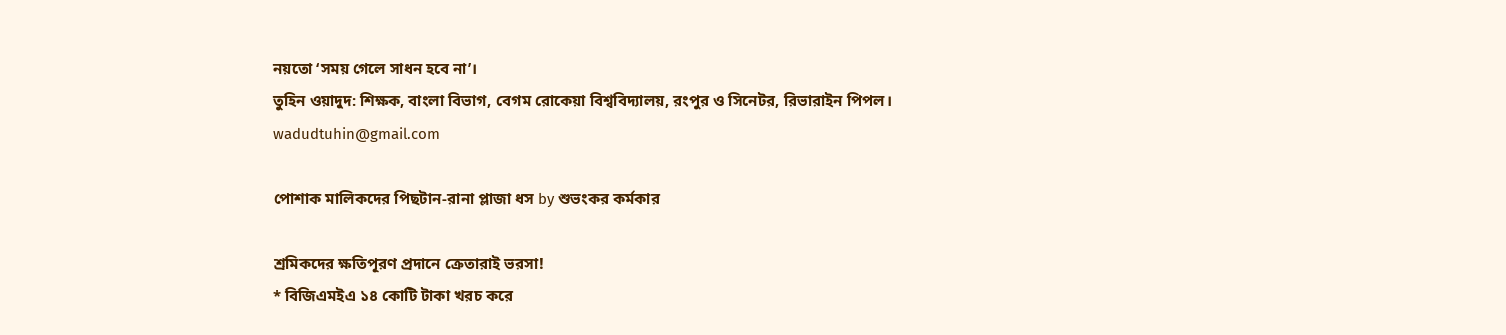নয়তো ‘সময় গেলে সাধন হবে না’।
তুহিন ওয়াদুদ: শিক্ষক, বাংলা বিভাগ, বেগম রোকেয়া বিশ্ববিদ্যালয়, রংপুর ও সিনেটর, রিভারাইন পিপল।
wadudtuhin@gmail.com

পোশাক মালিকদের পিছটান-রানা প্লাজা ধস by শুভংকর কর্মকার

শ্রমিকদের ক্ষতিপূরণ প্রদানে ক্রেতারাই ভরসা!
* বিজিএমইএ ১৪ কোটি টাকা খরচ করে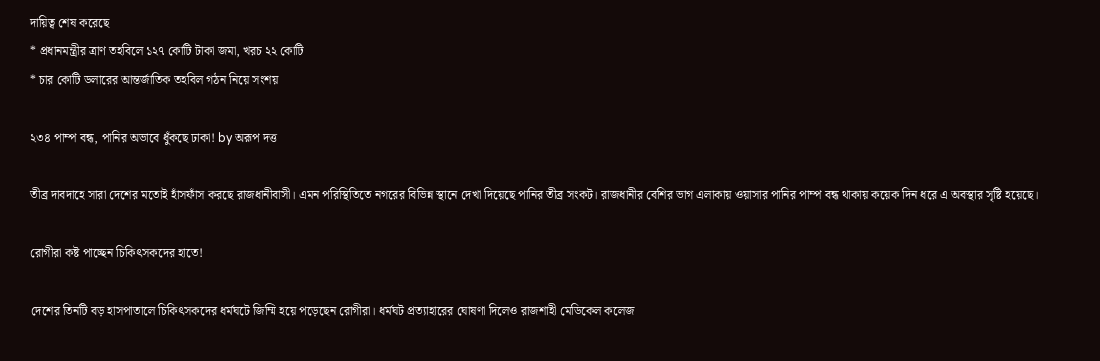দায়িত্ব শেষ করেছে
* প্রধানমন্ত্রীর ত্রাণ তহবিলে ১২৭ কোটি টাকা জমা, খরচ ২২ কোটি
* চার কোটি ডলারের আন্তর্জাতিক তহবিল গঠন নিয়ে সংশয়

২৩৪ পাম্প বন্ধ, পানির অভাবে ধুঁকছে ঢাকা! by অরূপ দত্ত

তীব্র দাবদাহে সারা দেশের মতোই হাঁসফাঁস করছে রাজধানীবাসী। এমন পরিস্থিতিতে নগরের বিভিন্ন স্থানে দেখা দিয়েছে পানির তীব্র সংকট। রাজধানীর বেশির ভাগ এলাকায় ওয়াসার পানির পাম্প বন্ধ থাকায় কয়েক দিন ধরে এ অবস্থার সৃষ্টি হয়েছে।

রোগীরা কষ্ট পাচ্ছেন চিকিৎসকদের হাতে!

দেশের তিনটি বড় হাসপাতালে চিকিৎসকদের ধর্মঘটে জিম্মি হয়ে পড়েছেন রোগীরা। ধর্মঘট প্রত্যাহারের ঘোষণা দিলেও রাজশাহী মেডিকেল কলেজ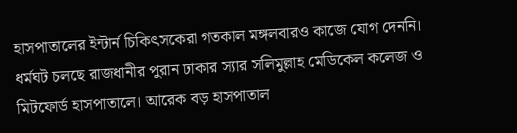হাসপাতালের ইন্টার্ন চিকিৎসকেরা গতকাল মঙ্গলবারও কাজে যোগ দেননি। ধর্মঘট চলছে রাজধানীর পুরান ঢাকার স্যার সলিমুল্লাহ মেডিকেল কলেজ ও মিটফোর্ড হাসপাতালে। আরেক বড় হাসপাতাল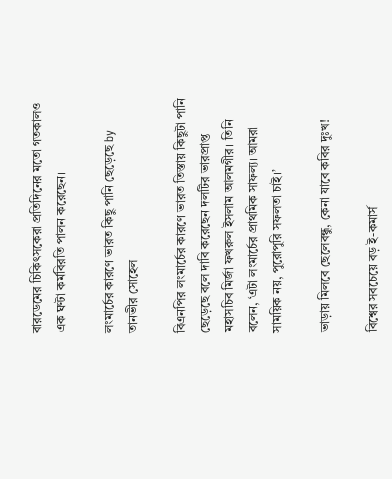বারডেমের চিকিৎসকেরা প্রতিদিনের মতো গতকালও এক ঘণ্টা কর্মবিরতি পালন করেছেন।

লংমার্চের কারণে ভারত কিছু পানি ছেড়েছে by তানভীর সোহেল

বিএনপির লংমার্চের কারণে ভারত তিস্তায় কিছুটা পানি ছেড়েছে বলে দাবি করেছেন দলটির ভারপ্রাপ্ত মহাসচিব মির্জা ফখরুল ইসলাম আলমগীর। তিনি বলেন, ‘এটা লংমার্চের প্রাথমিক সাফল্য। আমরা সাময়িক নয়, পুরোপুরি সফলতা চাই।’

ভাড়ায় মিলবে ছেলেবন্ধু, কেনা যাবে কবির দুঃখ!

বিশ্বের সবচেয়ে বড় ই-কমার্স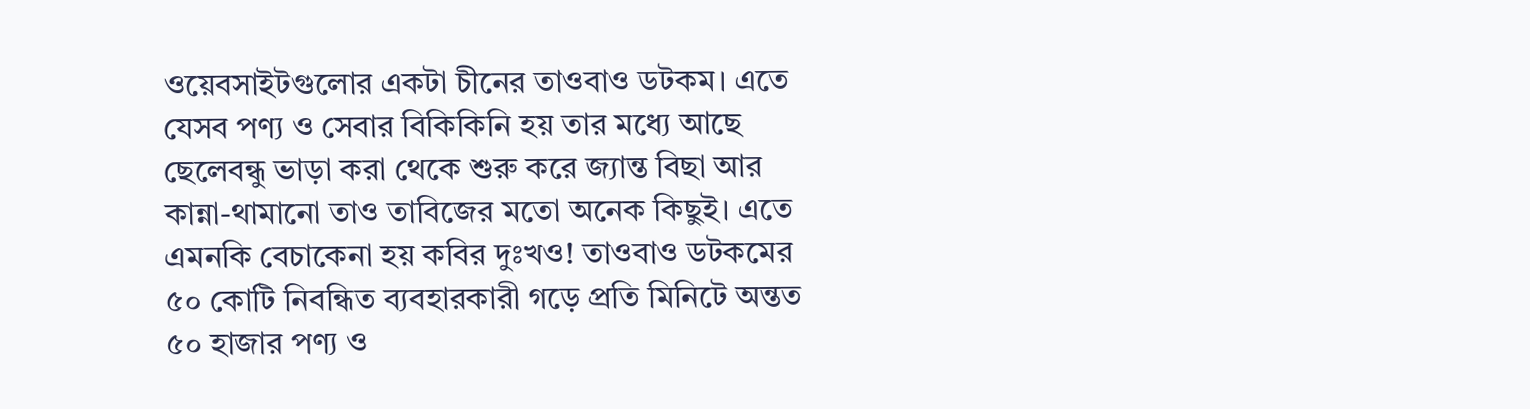ওয়েবসাইটগুলোর একটা চীনের তাওবাও ডটকম। এতে যেসব পণ্য ও সেবার বিকিকিনি হয় তার মধ্যে আছে ছেলেবন্ধু ভাড়া করা থেকে শুরু করে জ্যান্ত বিছা আর কান্না-থামানো তাও তাবিজের মতো অনেক কিছুই। এতে এমনকি বেচাকেনা হয় কবির দুঃখও! তাওবাও ডটকমের ৫০ কোটি নিবন্ধিত ব্যবহারকারী গড়ে প্রতি মিনিটে অন্তত ৫০ হাজার পণ্য ও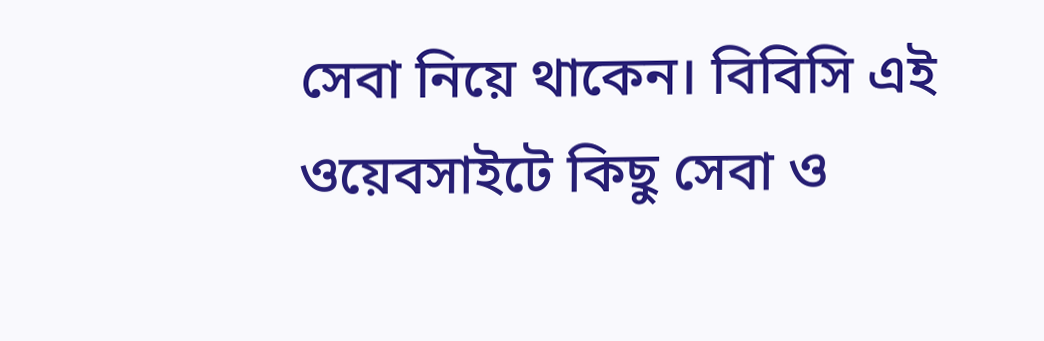সেবা নিয়ে থাকেন। বিবিসি এই ওয়েবসাইটে কিছু সেবা ও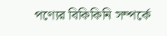পণ্যের বিকিকিনি সম্পর্কে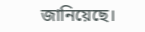জানিয়েছে।